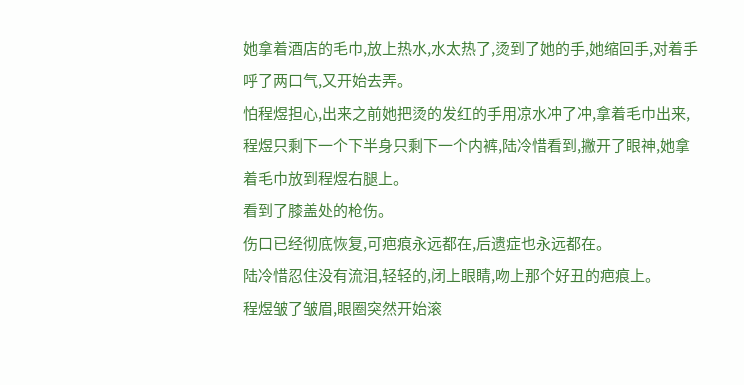她拿着酒店的毛巾,放上热水,水太热了,烫到了她的手,她缩回手,对着手呼了两口气,又开始去弄。
怕程煜担心,出来之前她把烫的发红的手用凉水冲了冲,拿着毛巾出来,程煜只剩下一个下半身只剩下一个内裤,陆冷惜看到,撇开了眼神,她拿着毛巾放到程煜右腿上。
看到了膝盖处的枪伤。
伤口已经彻底恢复,可疤痕永远都在,后遗症也永远都在。
陆冷惜忍住没有流泪,轻轻的,闭上眼睛,吻上那个好丑的疤痕上。
程煜皱了皱眉,眼圈突然开始滚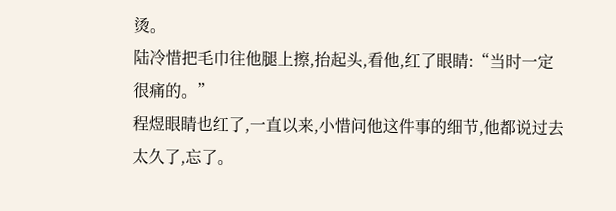烫。
陆冷惜把毛巾往他腿上擦,抬起头,看他,红了眼睛:“当时一定很痛的。”
程煜眼睛也红了,一直以来,小惜问他这件事的细节,他都说过去太久了,忘了。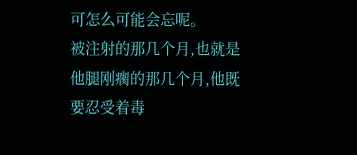可怎么可能会忘呢。
被注射的那几个月,也就是他腿刚瘸的那几个月,他既要忍受着毒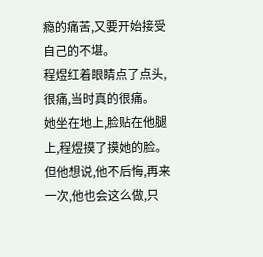瘾的痛苦,又要开始接受自己的不堪。
程煜红着眼睛点了点头,很痛,当时真的很痛。
她坐在地上,脸贴在他腿上,程煜摸了摸她的脸。
但他想说,他不后悔,再来一次,他也会这么做,只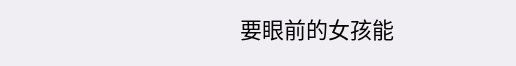要眼前的女孩能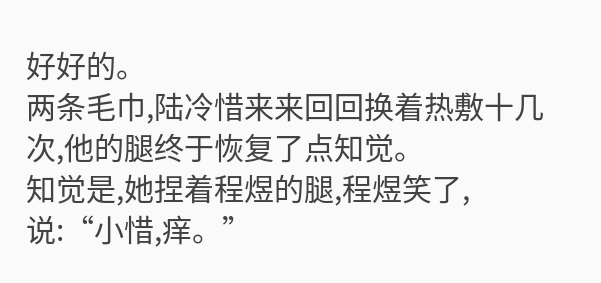好好的。
两条毛巾,陆冷惜来来回回换着热敷十几次,他的腿终于恢复了点知觉。
知觉是,她捏着程煜的腿,程煜笑了,说:“小惜,痒。”